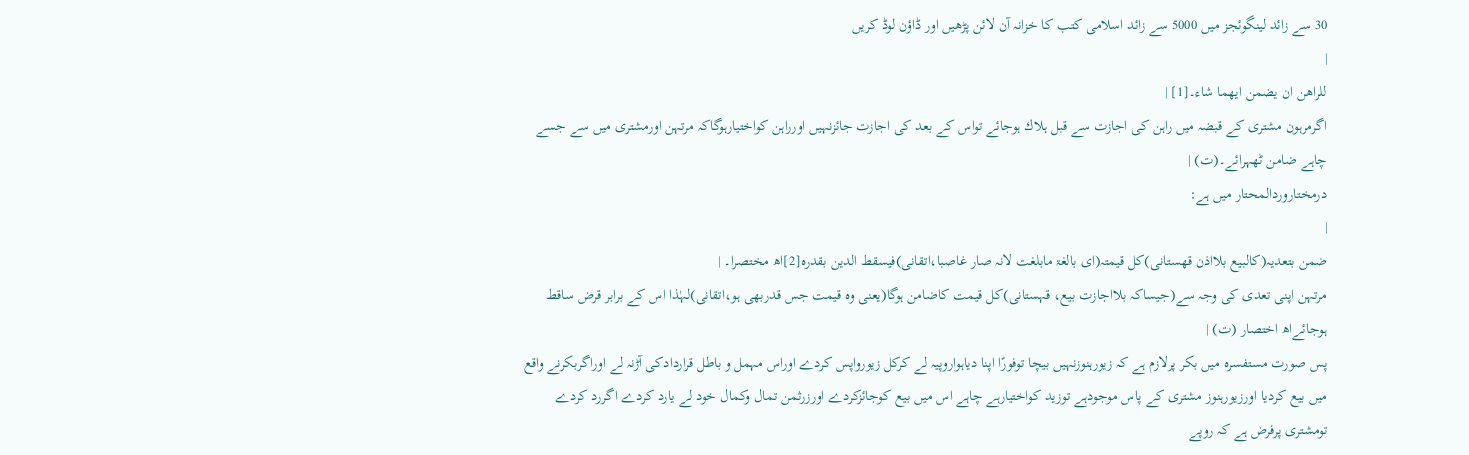30 سے زائد لینگوئجز میں 5000 سے زائد اسلامی کتب کا خزانہ آن لائن پڑھیں اور ڈاؤن لوڈ کریں
|
للراھن ان یضمن ایھما شاء۔[1] |
اگرمرہون مشتری کے قبضہ میں راہن کی اجازت سے قبل ہلاك ہوجائے تواس کے بعد کی اجازت جائزنہیں اورراہن کواختیارہوگاکہ مرتہن اورمشتری میں سے جسے چاہے ضامن ٹھہرائے۔(ت) |
درمختاروردالمحتار میں ہے:
|
ضمن بتعدیہ(کالبیع بلااذن قھستانی)کل قیمتہ(ای بالغۃ مابلغت لانہ صار غاصبا،اتقانی)فیسقط الدین بقدرہ[2]اھ مختصرا۔ |
مرتہن اپنی تعدی کی وجہ سے(جیساکہ بلااجازت بیع، قہستانی)کل قیمت کاضامن ہوگا(یعنی وہ قیمت جس قدربھی ہو،اتقانی)لہٰذا اس کے برابر قرض ساقط ہوجائےاھ اختصار (ت) |
پس صورت مستفسرہ میں بکر پرلازم ہے کہ زیورہنوزنہیں بیچا توفورًا اپنا دیاہواروپیہ لے کرکل زیورواپس کردے اوراس مہمل و باطل قراردادکی آڑنہ لے اوراگربکرنے واقع میں بیع کردیا اورزیورہنوز مشتری کے پاس موجودہے توزید کواختیارہے چاہے اس میں بیع کوجائزکردے اورزرثمن تمال وکمال خود لے یارد کردے اگررد کردے تومشتری پرفرض ہے کہ روپے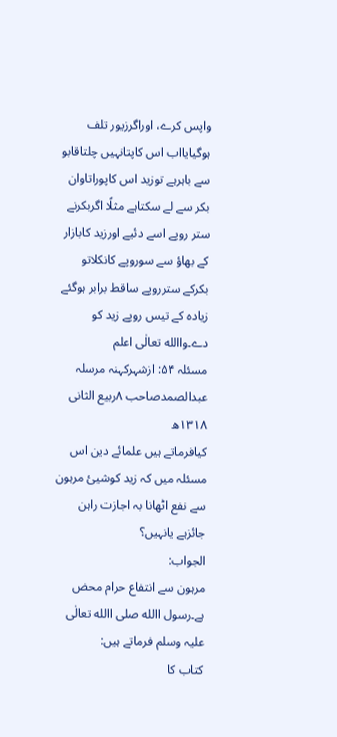واپس کرے، اوراگرزیور تلف ہوگیایااب اس کاپتانہیں چلتاقابو سے باہرہے توزید اس کاپوراتاوان بکر سے لے سکتاہے مثلًا اگربکرنے ستر روپے اسے دئیے اورزید کابازار کے بھاؤ سے سوروپے کانکلاتو بکرکے سترروپے ساقط برابر ہوگئے زیادہ کے تیس روپے زید کو دے۔واالله تعالٰی اعلم
مسئلہ ۵۴: ازشہرکہنہ مرسلہ عبدالصمدصاحب ۸ربیع الثانی ۱۳۱۸ھ
کیافرماتے ہیں علمائے دین اس مسئلہ میں کہ زید کوشیئ مرہون سے نفع اٹھانا بہ اجازت راہن جائزہے یانہیں؟
الجواب:
مرہون سے انتفاع حرام محض ہے۔رسول االله صلی االله تعالٰی علیہ وسلم فرماتے ہیں:
کتاب کا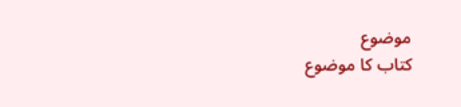موضوع
کتاب کا موضوع